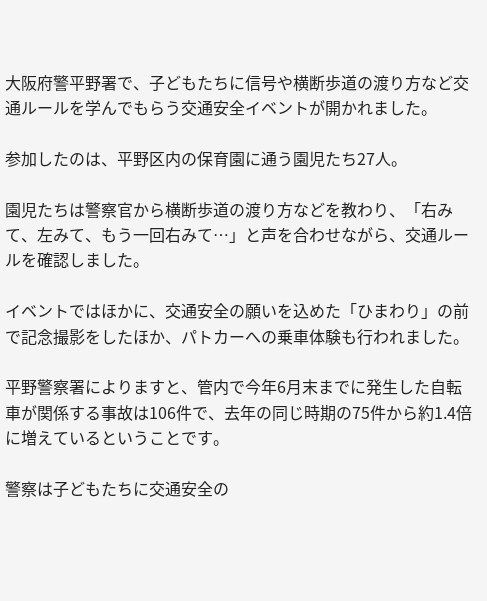大阪府警平野署で、子どもたちに信号や横断歩道の渡り方など交通ルールを学んでもらう交通安全イベントが開かれました。

参加したのは、平野区内の保育園に通う園児たち27人。

園児たちは警察官から横断歩道の渡り方などを教わり、「右みて、左みて、もう一回右みて…」と声を合わせながら、交通ルールを確認しました。

イベントではほかに、交通安全の願いを込めた「ひまわり」の前で記念撮影をしたほか、パトカーへの乗車体験も行われました。

平野警察署によりますと、管内で今年6月末までに発生した自転車が関係する事故は106件で、去年の同じ時期の75件から約1.4倍に増えているということです。

警察は子どもたちに交通安全の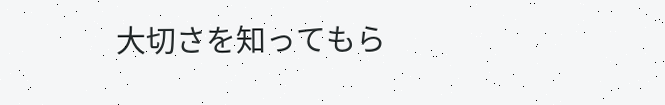大切さを知ってもら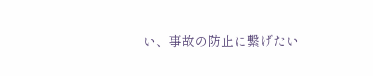い、事故の防止に繋げたい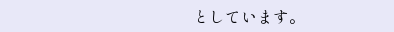としています。